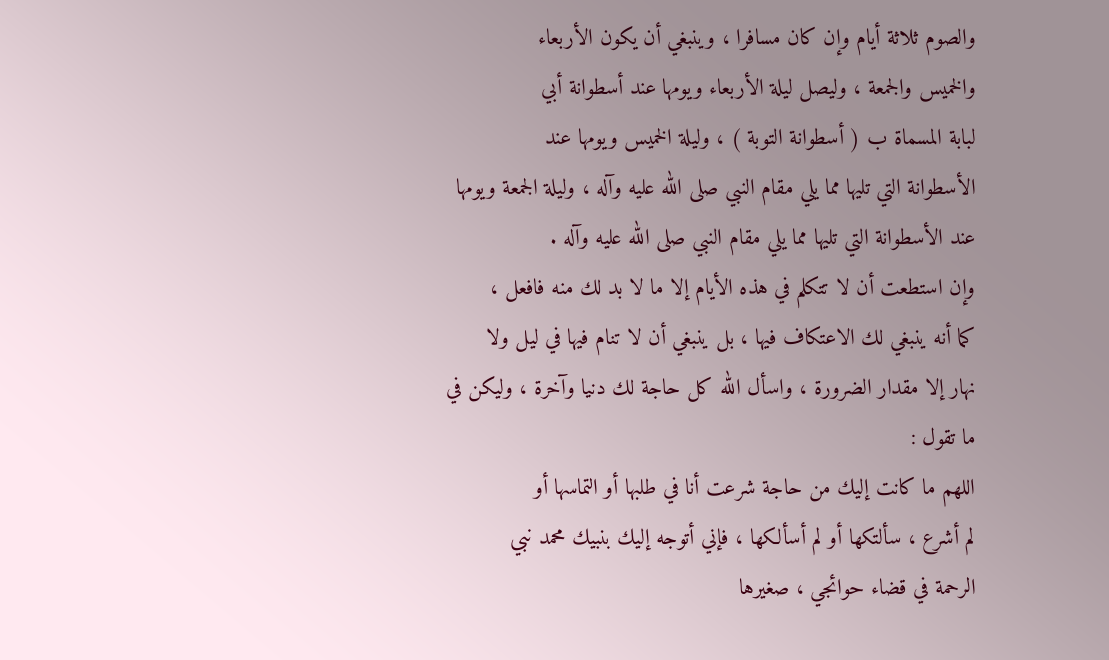والصوم ثلاثة أيام وإن كان مسافرا ، وينبغي أن يكون الأربعاء
والخميس والجمعة ، وليصل ليلة الأربعاء ويومها عند أسطوانة أبي
لبابة المسماة ب ( أسطوانة التوبة ) ، وليلة الخميس ويومها عند
الأسطوانة التي تليها مما يلي مقام النبي صلى الله عليه وآله ، وليلة الجمعة ويومها
عند الأسطوانة التي تليها مما يلي مقام النبي صلى الله عليه وآله .
وإن استطعت أن لا تتكلم في هذه الأيام إلا ما لا بد لك منه فافعل ،
كما أنه ينبغي لك الاعتكاف فيها ، بل ينبغي أن لا تنام فيها في ليل ولا
نهار إلا مقدار الضرورة ، واسأل الله كل حاجة لك دنيا وآخرة ، وليكن في
ما تقول :
اللهم ما كانت إليك من حاجة شرعت أنا في طلبها أو التماسها أو
لم أشرع ، سألتكها أو لم أسألكها ، فإني أتوجه إليك بنبيك محمد نبي
الرحمة في قضاء حوائجي ، صغيرها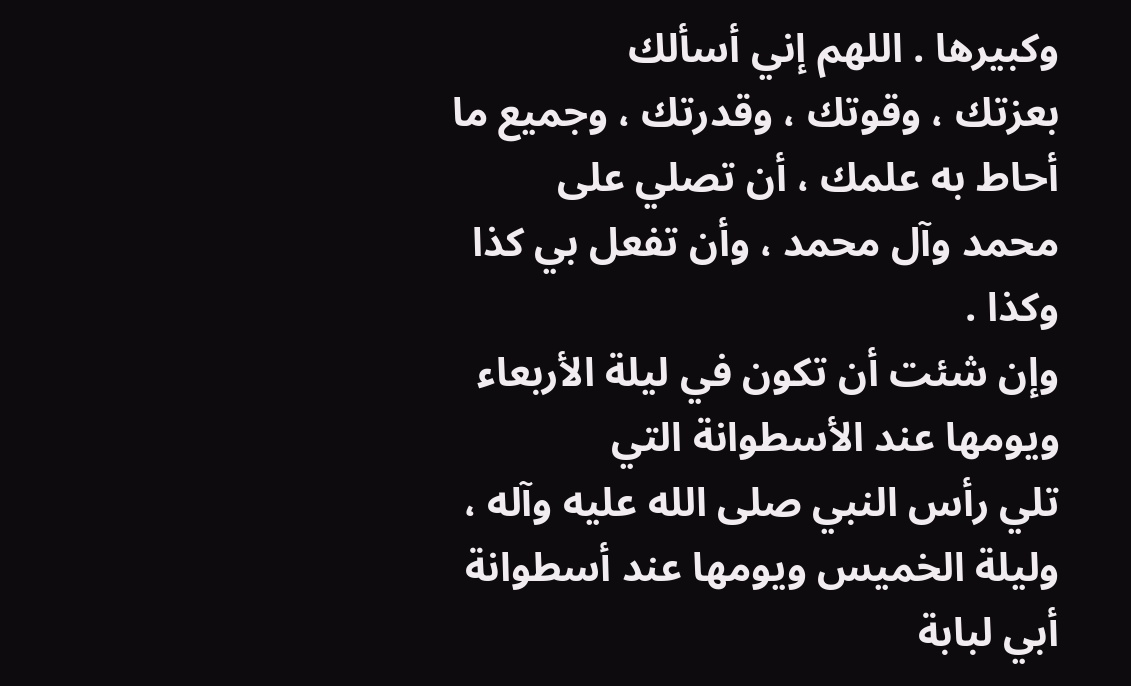وكبيرها . اللهم إني أسألك
بعزتك ، وقوتك ، وقدرتك ، وجميع ما أحاط به علمك ، أن تصلي على
محمد وآل محمد ، وأن تفعل بي كذا وكذا .
وإن شئت أن تكون في ليلة الأربعاء ويومها عند الأسطوانة التي
تلي رأس النبي صلى الله عليه وآله ، وليلة الخميس ويومها عند أسطوانة أبي لبابة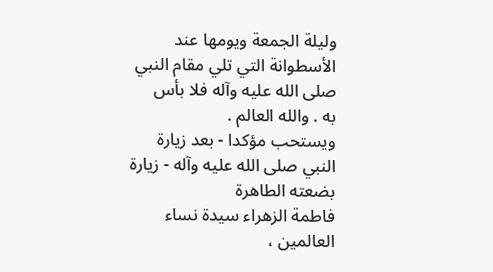وليلة الجمعة ويومها عند الأسطوانة التي تلي مقام النبي صلى الله عليه وآله فلا بأس
به . والله العالم .
ويستحب مؤكدا - بعد زيارة النبي صلى الله عليه وآله - زيارة بضعته الطاهرة
فاطمة الزهراء سيدة نساء العالمين ،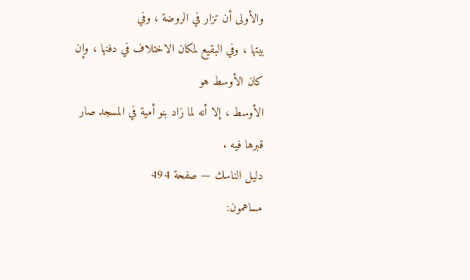والأولى أن تزار في الروضة ، وفي
بيتها ، وفي البقيع لمكان الاختلاف في دفنها ، وإن كان الأوسط هو
الأوسط ، إلا أنه لما زاد بنو أمية في المسجد صار قبرها فيه .
دليل الناسك — صفحة 494
مساهمون: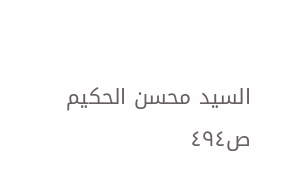السيد محسن الحكيم
ص٤٩٤